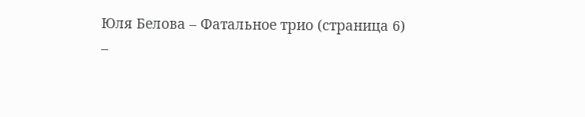Юля Белова – Фатальное трио (страница 6)
–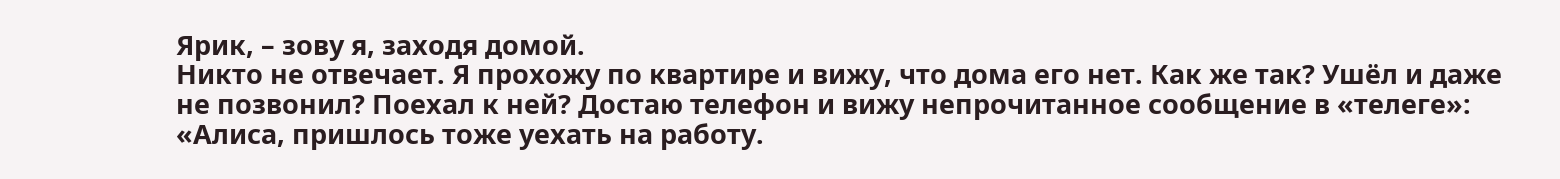Ярик, – зову я, заходя домой.
Никто не отвечает. Я прохожу по квартире и вижу, что дома его нет. Как же так? Ушёл и даже не позвонил? Поехал к ней? Достаю телефон и вижу непрочитанное сообщение в «телеге»:
«Алиса, пришлось тоже уехать на работу.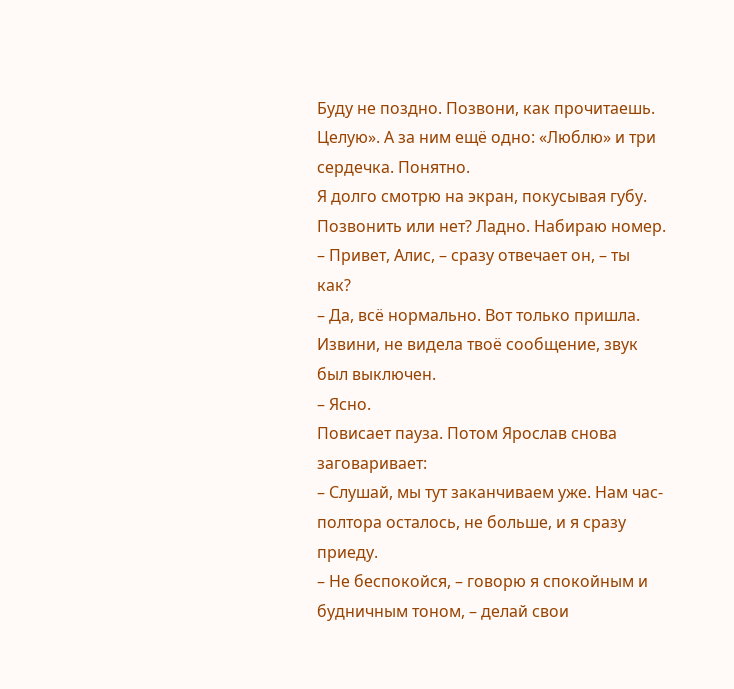Буду не поздно. Позвони, как прочитаешь. Целую». А за ним ещё одно: «Люблю» и три сердечка. Понятно.
Я долго смотрю на экран, покусывая губу. Позвонить или нет? Ладно. Набираю номер.
– Привет, Алис, – сразу отвечает он, – ты как?
– Да, всё нормально. Вот только пришла. Извини, не видела твоё сообщение, звук был выключен.
– Ясно.
Повисает пауза. Потом Ярослав снова заговаривает:
– Слушай, мы тут заканчиваем уже. Нам час-полтора осталось, не больше, и я сразу приеду.
– Не беспокойся, – говорю я спокойным и будничным тоном, – делай свои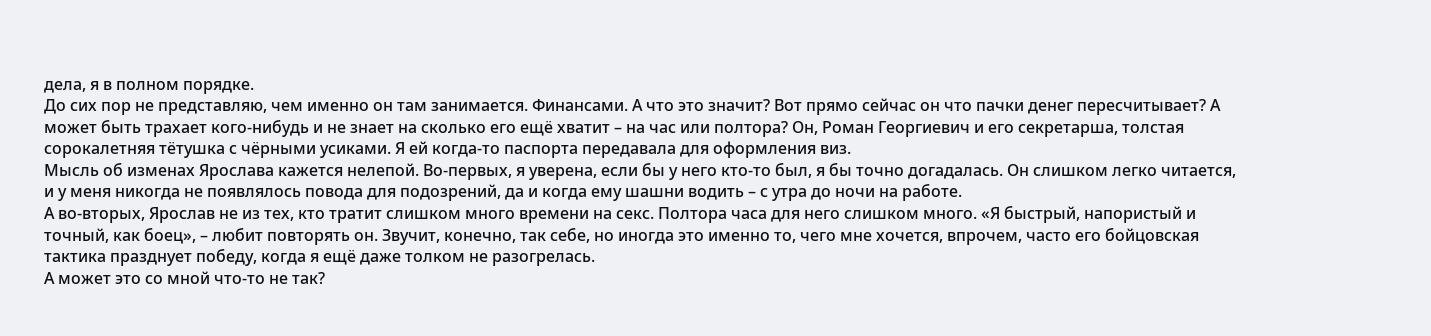дела, я в полном порядке.
До сих пор не представляю, чем именно он там занимается. Финансами. А что это значит? Вот прямо сейчас он что пачки денег пересчитывает? А может быть трахает кого-нибудь и не знает на сколько его ещё хватит – на час или полтора? Он, Роман Георгиевич и его секретарша, толстая сорокалетняя тётушка с чёрными усиками. Я ей когда-то паспорта передавала для оформления виз.
Мысль об изменах Ярослава кажется нелепой. Во-первых, я уверена, если бы у него кто-то был, я бы точно догадалась. Он слишком легко читается, и у меня никогда не появлялось повода для подозрений, да и когда ему шашни водить – с утра до ночи на работе.
А во-вторых, Ярослав не из тех, кто тратит слишком много времени на секс. Полтора часа для него слишком много. «Я быстрый, напористый и точный, как боец», – любит повторять он. Звучит, конечно, так себе, но иногда это именно то, чего мне хочется, впрочем, часто его бойцовская тактика празднует победу, когда я ещё даже толком не разогрелась.
А может это со мной что-то не так?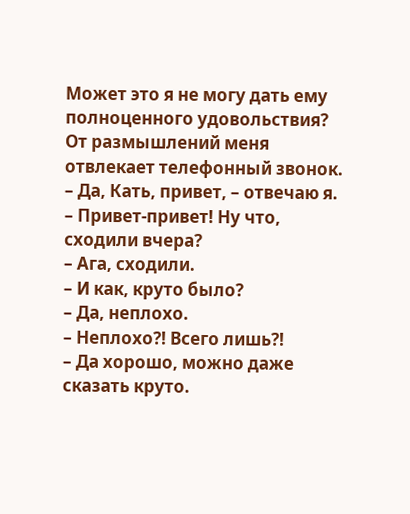Может это я не могу дать ему полноценного удовольствия?
От размышлений меня отвлекает телефонный звонок.
– Да, Кать, привет, – отвечаю я.
– Привет-привет! Ну что, сходили вчера?
– Ага, сходили.
– И как, круто было?
– Да, неплохо.
– Неплохо?! Всего лишь?!
– Да хорошо, можно даже сказать круто.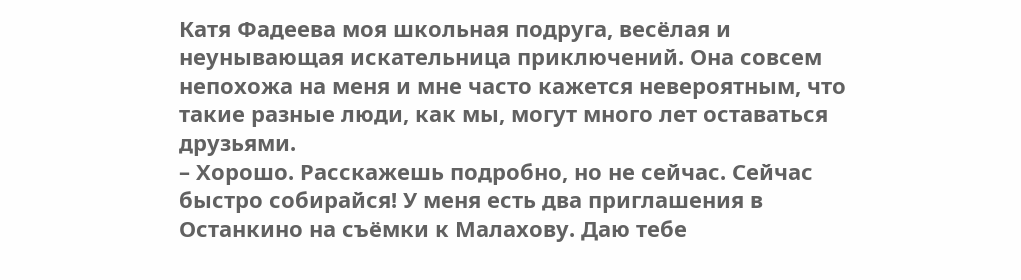Катя Фадеева моя школьная подруга, весёлая и неунывающая искательница приключений. Она совсем непохожа на меня и мне часто кажется невероятным, что такие разные люди, как мы, могут много лет оставаться друзьями.
– Хорошо. Расскажешь подробно, но не сейчас. Сейчас быстро собирайся! У меня есть два приглашения в Останкино на съёмки к Малахову. Даю тебе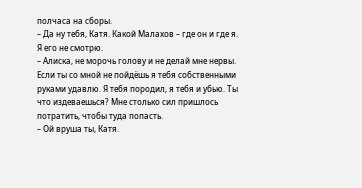полчаса на сборы.
– Да ну тебя, Катя. Какой Малахов – где он и где я. Я его не смотрю.
– Алиска, не морочь голову и не делай мне нервы. Если ты со мной не пойдёшь я тебя собственными руками удавлю. Я тебя породил, я тебя и убью. Ты что издеваешься? Мне столько сил пришлось потратить, чтобы туда попасть.
– Ой вруша ты, Катя.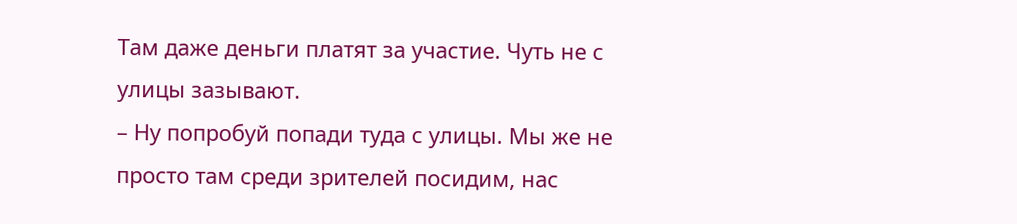Там даже деньги платят за участие. Чуть не с улицы зазывают.
– Ну попробуй попади туда с улицы. Мы же не просто там среди зрителей посидим, нас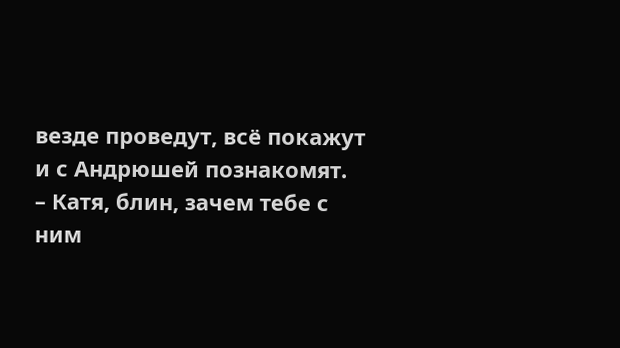везде проведут, всё покажут и с Андрюшей познакомят.
– Катя, блин, зачем тебе с ним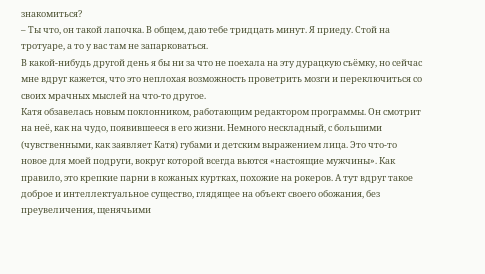знакомиться?
– Ты что, он такой лапочка. В общем, даю тебе тридцать минут. Я приеду. Стой на тротуаре, а то у вас там не запарковаться.
В какой-нибудь другой день я бы ни за что не поехала на эту дурацкую съёмку, но сейчас мне вдруг кажется, что это неплохая возможность проветрить мозги и переключиться со своих мрачных мыслей на что-то другое.
Катя обзавелась новым поклонником, работающим редактором программы. Он смотрит на неё, как на чудо, появившееся в его жизни. Немного нескладный, с большими (чувственными, как заявляет Катя) губами и детским выражением лица. Это что-то новое для моей подруги, вокруг которой всегда вьются «настоящие мужчины». Как правило, это крепкие парни в кожаных куртках, похожие на рокеров. А тут вдруг такое доброе и интеллектуальное существо, глядящее на объект своего обожания, без преувеличения, щенячьими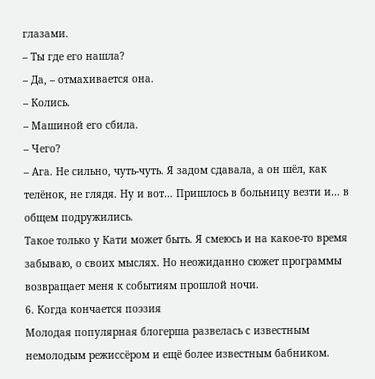глазами.
– Ты где его нашла?
– Да, – отмахивается она.
– Колись.
– Машиной его сбила.
– Чего?
– Ага. Не сильно, чуть-чуть. Я задом сдавала, а он шёл, как телёнок, не глядя. Ну и вот… Пришлось в больницу везти и… в общем подружились.
Такое только у Кати может быть. Я смеюсь и на какое-то время забываю, о своих мыслях. Но неожиданно сюжет программы возвращает меня к событиям прошлой ночи.
6. Когда кончается поэзия
Молодая популярная блогерша развелась с известным немолодым режиссёром и ещё более известным бабником.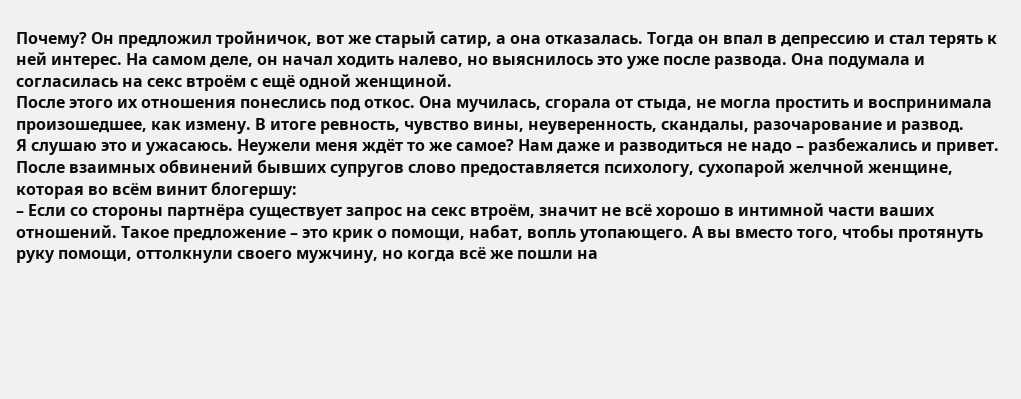Почему? Он предложил тройничок, вот же старый сатир, а она отказалась. Тогда он впал в депрессию и стал терять к ней интерес. На самом деле, он начал ходить налево, но выяснилось это уже после развода. Она подумала и согласилась на секс втроём с ещё одной женщиной.
После этого их отношения понеслись под откос. Она мучилась, сгорала от стыда, не могла простить и воспринимала произошедшее, как измену. В итоге ревность, чувство вины, неуверенность, скандалы, разочарование и развод.
Я слушаю это и ужасаюсь. Неужели меня ждёт то же самое? Нам даже и разводиться не надо – разбежались и привет. После взаимных обвинений бывших супругов слово предоставляется психологу, сухопарой желчной женщине, которая во всём винит блогершу:
– Если со стороны партнёра существует запрос на секс втроём, значит не всё хорошо в интимной части ваших отношений. Такое предложение – это крик о помощи, набат, вопль утопающего. А вы вместо того, чтобы протянуть руку помощи, оттолкнули своего мужчину, но когда всё же пошли на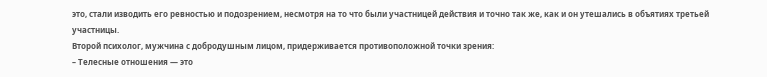это, стали изводить его ревностью и подозрением, несмотря на то что были участницей действия и точно так же, как и он утешались в объятиях третьей участницы.
Второй психолог, мужчина с добродушным лицом, придерживается противоположной точки зрения:
– Телесные отношения — это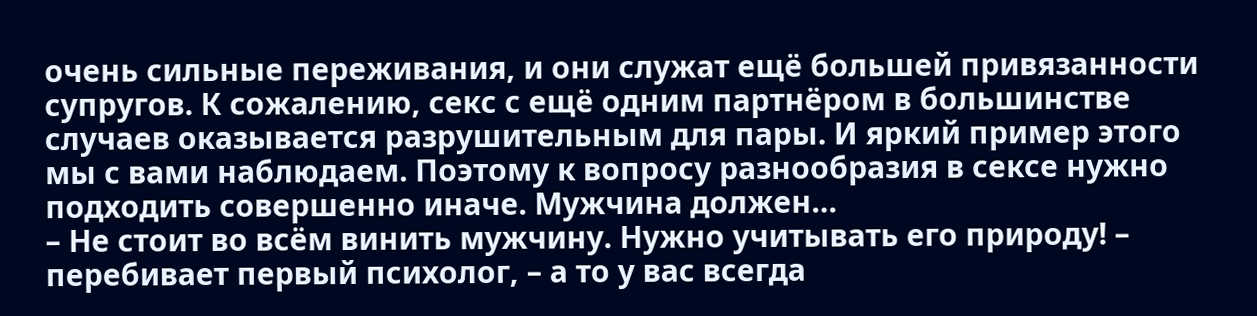очень сильные переживания, и они служат ещё большей привязанности супругов. К сожалению, секс с ещё одним партнёром в большинстве случаев оказывается разрушительным для пары. И яркий пример этого мы с вами наблюдаем. Поэтому к вопросу разнообразия в сексе нужно подходить совершенно иначе. Мужчина должен…
– Не стоит во всём винить мужчину. Нужно учитывать его природу! – перебивает первый психолог, – а то у вас всегда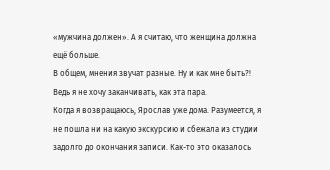«мужчина должен». А я считаю, что женщина должна ещё больше.
В общем, мнения звучат разные. Ну и как мне быть?! Ведь я не хочу заканчивать, как эта пара.
Когда я возвращаюсь, Ярослав уже дома. Разумеется, я не пошла ни на какую экскурсию и сбежала из студии задолго до окончания записи. Как-то это оказалось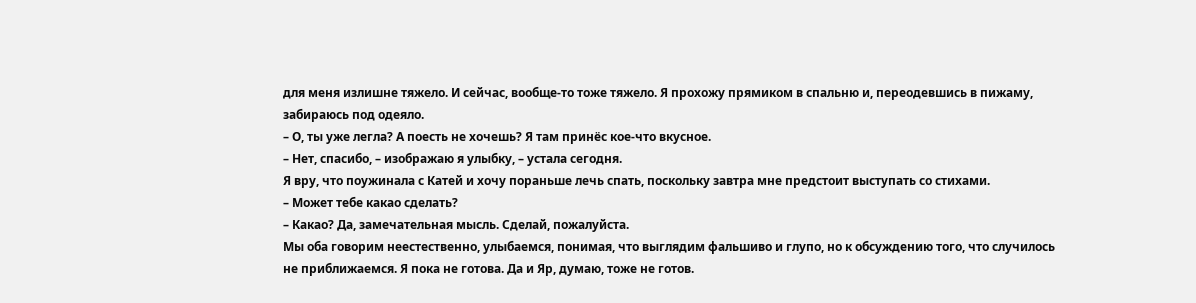для меня излишне тяжело. И сейчас, вообще-то тоже тяжело. Я прохожу прямиком в спальню и, переодевшись в пижаму, забираюсь под одеяло.
– О, ты уже легла? А поесть не хочешь? Я там принёс кое-что вкусное.
– Нет, спасибо, – изображаю я улыбку, – устала сегодня.
Я вру, что поужинала с Катей и хочу пораньше лечь спать, поскольку завтра мне предстоит выступать со стихами.
– Может тебе какао сделать?
– Какао? Да, замечательная мысль. Сделай, пожалуйста.
Мы оба говорим неестественно, улыбаемся, понимая, что выглядим фальшиво и глупо, но к обсуждению того, что случилось не приближаемся. Я пока не готова. Да и Яр, думаю, тоже не готов.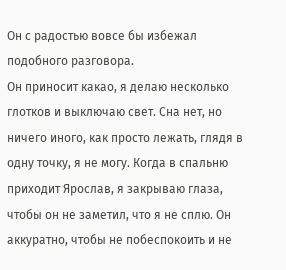Он с радостью вовсе бы избежал подобного разговора.
Он приносит какао, я делаю несколько глотков и выключаю свет. Сна нет, но ничего иного, как просто лежать, глядя в одну точку, я не могу. Когда в спальню приходит Ярослав, я закрываю глаза, чтобы он не заметил, что я не сплю. Он аккуратно, чтобы не побеспокоить и не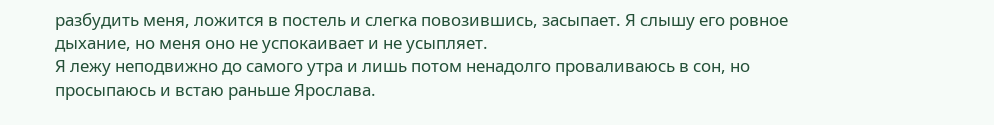разбудить меня, ложится в постель и слегка повозившись, засыпает. Я слышу его ровное дыхание, но меня оно не успокаивает и не усыпляет.
Я лежу неподвижно до самого утра и лишь потом ненадолго проваливаюсь в сон, но просыпаюсь и встаю раньше Ярослава.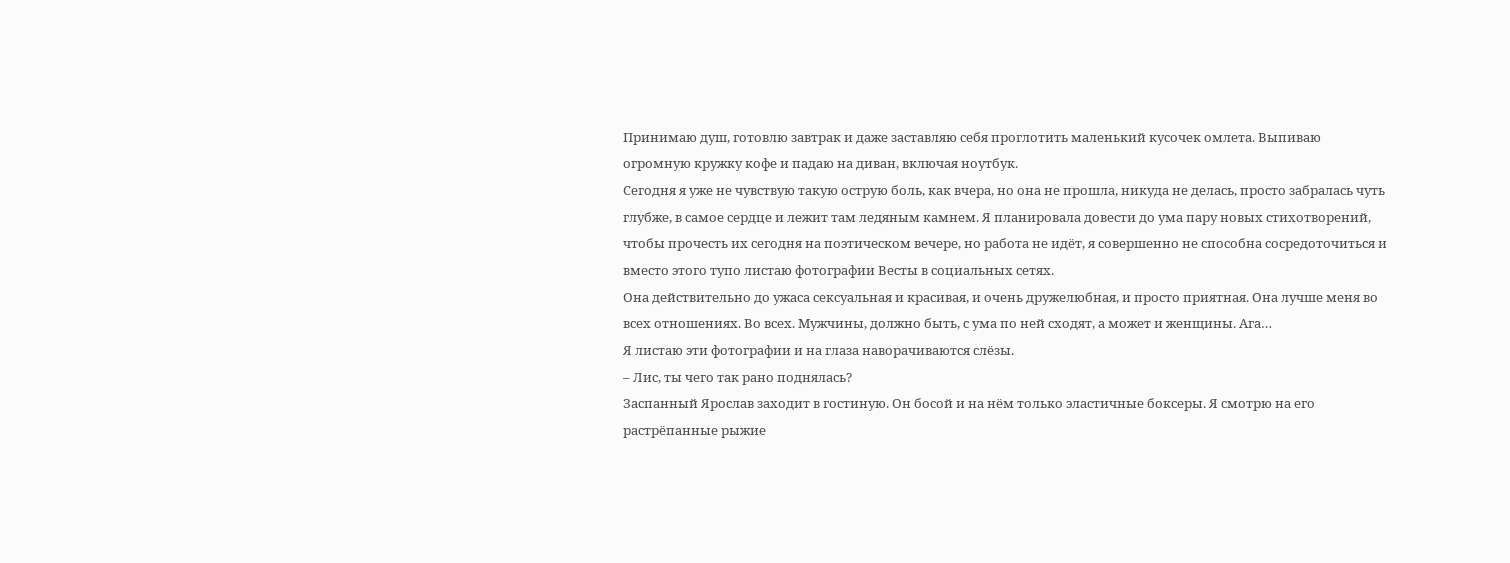Принимаю душ, готовлю завтрак и даже заставляю себя проглотить маленький кусочек омлета. Выпиваю огромную кружку кофе и падаю на диван, включая ноутбук.
Сегодня я уже не чувствую такую острую боль, как вчера, но она не прошла, никуда не делась, просто забралась чуть глубже, в самое сердце и лежит там ледяным камнем. Я планировала довести до ума пару новых стихотворений, чтобы прочесть их сегодня на поэтическом вечере, но работа не идёт, я совершенно не способна сосредоточиться и вместо этого тупо листаю фотографии Весты в социальных сетях.
Она действительно до ужаса сексуальная и красивая, и очень дружелюбная, и просто приятная. Она лучше меня во всех отношениях. Во всех. Мужчины, должно быть, с ума по ней сходят, а может и женщины. Ага…
Я листаю эти фотографии и на глаза наворачиваются слёзы.
– Лис, ты чего так рано поднялась?
Заспанный Ярослав заходит в гостиную. Он босой и на нём только эластичные боксеры. Я смотрю на его растрёпанные рыжие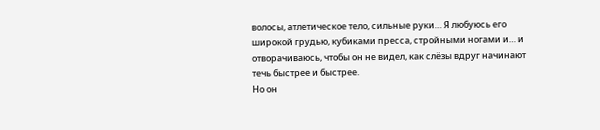волосы, атлетическое тело, сильные руки… Я любуюсь его широкой грудью, кубиками пресса, стройными ногами и… и отворачиваюсь, чтобы он не видел, как слёзы вдруг начинают течь быстрее и быстрее.
Но он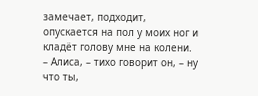замечает, подходит, опускается на пол у моих ног и кладёт голову мне на колени.
– Алиса, – тихо говорит он, – ну что ты,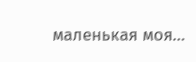маленькая моя…